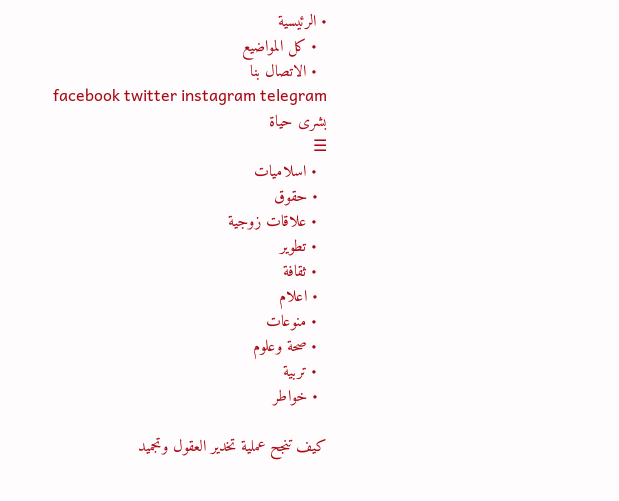• الرئيسية
  • كل المواضيع
  • الاتصال بنا
facebook twitter instagram telegram
بشرى حياة
☰
  • اسلاميات
  • حقوق
  • علاقات زوجية
  • تطوير
  • ثقافة
  • اعلام
  • منوعات
  • صحة وعلوم
  • تربية
  • خواطر

كيف تنجح عملية تخدير العقول وتجميد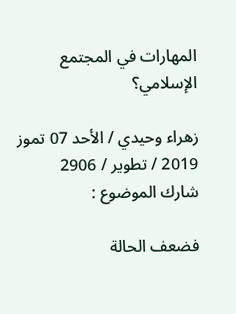المهارات في المجتمع الإسلامي؟

زهراء وحيدي / الأحد 07 تموز 2019 / تطوير / 2906
شارك الموضوع :

فضعف الحالة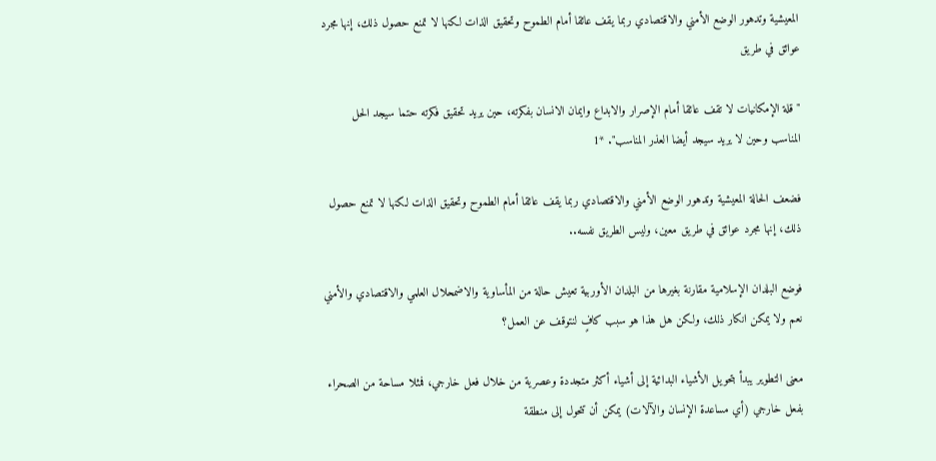المعيشية وتدهور الوضع الأمني والاقتصادي ربما يقف عائقا أمام الطموح وتحقيق الذات لكنها لا تمنع حصول ذلك، إنها مجرد عوائق في طريق

"قلة الإمكانيات لا تقف عائقا أمام الإصرار والابداع وايمان الانسان بفكرته، حين يريد تحقيق فكرته حتما سيجد الحل المناسب وحين لا يريد سيجد أيضا العذر المناسب". *1

فضعف الحالة المعيشية وتدهور الوضع الأمني والاقتصادي ربما يقف عائقا أمام الطموح وتحقيق الذات لكنها لا تمنع حصول ذلك، إنها مجرد عوائق في طريق معين، وليس الطريق نفسه..

فوضع البلدان الإسلامية مقارنة بغيرها من البلدان الأوربية تعيش حالة من المأساوية والاضمحلال العلمي والاقتصادي والأمني نعم ولا يمكن انكار ذلك، ولكن هل هذا هو سبب كافٍ لنتوقف عن العمل؟

معنى التطوير يبدأ بتحويل الأشياء البدائية إلى أشياء أكثر متجددة وعصرية من خلال فعل خارجي، فمثلا مساحة من الصحراء بفعل خارجي (أي مساعدة الإنسان والآلات) يمكن أن تتحول إلى منطقة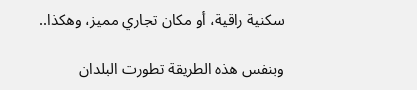سكنية راقية، أو مكان تجاري مميز، وهكذا..

وبنفس هذه الطريقة تطورت البلدان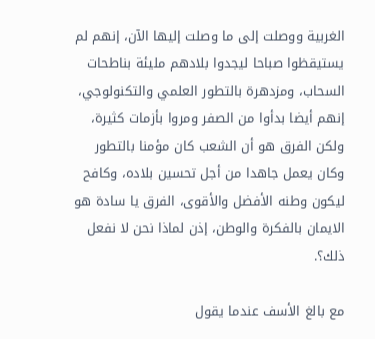الغربية ووصلت إلى ما وصلت إليها الآن، إنهم لم يستيقظوا صباحا ليجدوا بلادهم مليئة بناطحات السحاب، ومزدهرة بالتطور العلمي والتكنولوجي، إنهم أيضا بدأوا من الصفر ومروا بأزمات كثيرة، ولكن الفرق هو أن الشعب كان مؤمنا بالتطور وكان يعمل جاهدا من أجل تحسين بلاده، وكافح ليكون وطنه الأفضل والأقوى، الفرق يا سادة هو الايمان بالفكرة والوطن، إذن لماذا نحن لا نفعل ذلك؟.

مع بالغ الأسف عندما يقول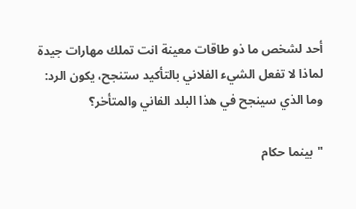أحد لشخص ما ذو طاقات معينة انت تملك مهارات جيدة لماذا لا تفعل الشيء الفلاني بالتأكيد ستنجح، يكون الرد: وما الذي سينجح في هذا البلد الفاني والمتأخر؟

"بينما حكام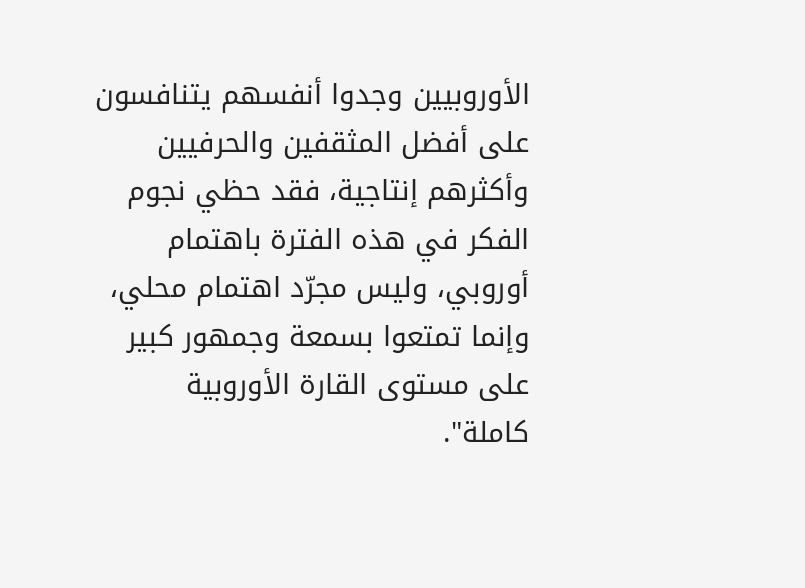الأوروبيين وجدوا أنفسهم يتنافسون على أفضل المثقفين والحرفيين وأكثرهم إنتاجية، فقد حظي نجوم الفكر في هذه الفترة باهتمام أوروبي، وليس مجرّد اهتمام محلي، وإنما تمتعوا بسمعة وجمهور كبير على مستوى القارة الأوروبية كاملة".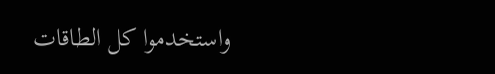واستخدموا كل الطاقات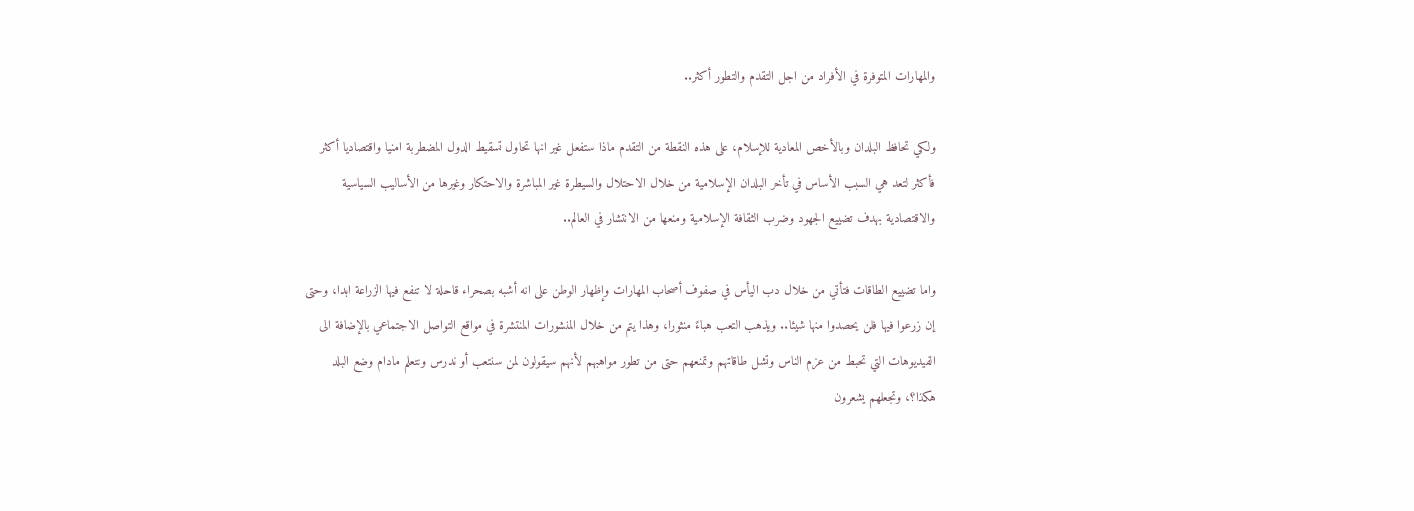والمهارات المتوفرة في الأفراد من اجل التقدم والتطور أكثر..

ولكي تحافظ البلدان وبالأخص المعادية للإسلام، على هذه النقطة من التقدم ماذا ستفعل غير انها تحاول تسقيط الدول المضطربة امنيا واقتصاديا أكثر فأكثر لتعد هي السبب الأساس في تأخر البلدان الإسلامية من خلال الاحتلال والسيطرة غير المباشرة والاحتكار وغيرها من الأساليب السياسية والاقتصادية بهدف تضييع الجهود وضرب الثقافة الإسلامية ومنعها من الانتشار في العالم..

واما تضييع الطاقات فتأتي من خلال دب اليأس في صفوف أصحاب المهارات وإظهار الوطن على انه أشبه بصحراء قاحلة لا تنفع فيها الزراعة ابدا، وحتى إن زرعوا فيها فلن يحصدوا منها شيئا.. ويذهب التعب هباءً منثورا، وهذا يتم من خلال المنشورات المنتشرة في مواقع التواصل الاجتماعي بالإضافة الى الفيديوهات التي تحبط من عزم الناس وتشل طاقاتهم وتمنعهم حتى من تطور مواهبهم لأنهم سيقولون لمن سنتعب أو ندرس ونتعلم مادام وضع البلد هكذا؟، وتجعلهم يشعرون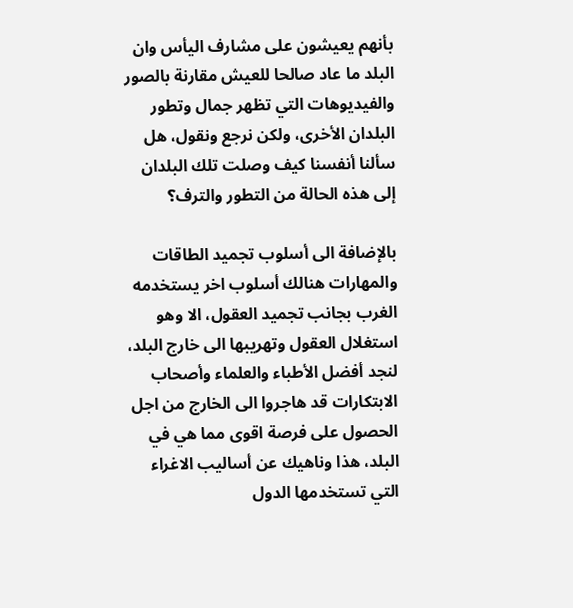بأنهم يعيشون على مشارف اليأس وان البلد ما عاد صالحا للعيش مقارنة بالصور والفيديوهات التي تظهر جمال وتطور البلدان الأخرى، ولكن نرجع ونقول، هل سألنا أنفسنا كيف وصلت تلك البلدان إلى هذه الحالة من التطور والترف؟

بالإضافة الى أسلوب تجميد الطاقات والمهارات هنالك أسلوب اخر يستخدمه الغرب بجانب تجميد العقول، الا وهو استغلال العقول وتهريبها الى خارج البلد، لنجد أفضل الأطباء والعلماء وأصحاب الابتكارات قد هاجروا الى الخارج من اجل الحصول على فرصة اقوى مما هي في البلد، هذا وناهيك عن أساليب الاغراء التي تستخدمها الدول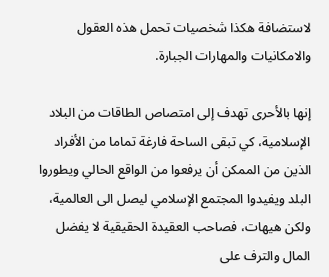لاستضافة هكذا شخصيات تحمل هذه العقول والامكانيات والمهارات الجبارة.

إنها بالأحرى تهدف إلى امتصاص الطاقات من البلاد الإسلامية، كي تبقى الساحة فارغة تماما من الأفراد الذين من الممكن أن يرفعوا من الواقع الحالي ويطوروا البلد ويفيدوا المجتمع الإسلامي ليصل الى العالمية، ولكن هيهات، فصاحب العقيدة الحقيقية لا يفضل المال والترف على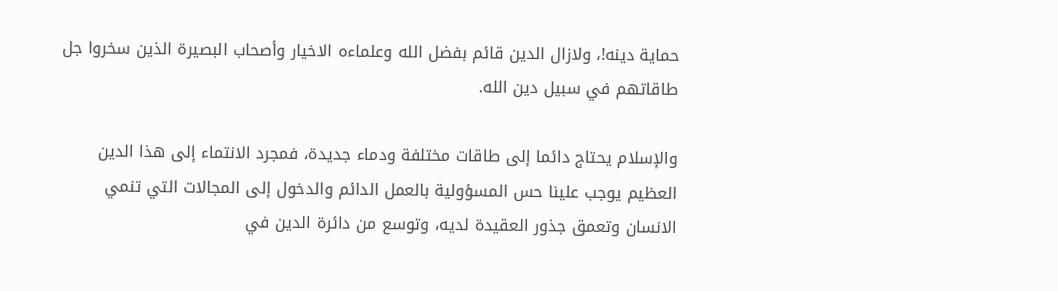حماية دينه!، ولازال الدين قائم بفضل الله وعلماءه الاخيار وأصحاب البصيرة الذين سخروا جل طاقاتهم في سبيل دين الله.

والإسلام يحتاج دائما إلى طاقات مختلفة ودماء جديدة، فمجرد الانتماء إلى هذا الدين العظيم يوجب علينا حس المسؤولية بالعمل الدائم والدخول إلى المجالات التي تنمي الانسان وتعمق جذور العقيدة لديه، وتوسع من دائرة الدين في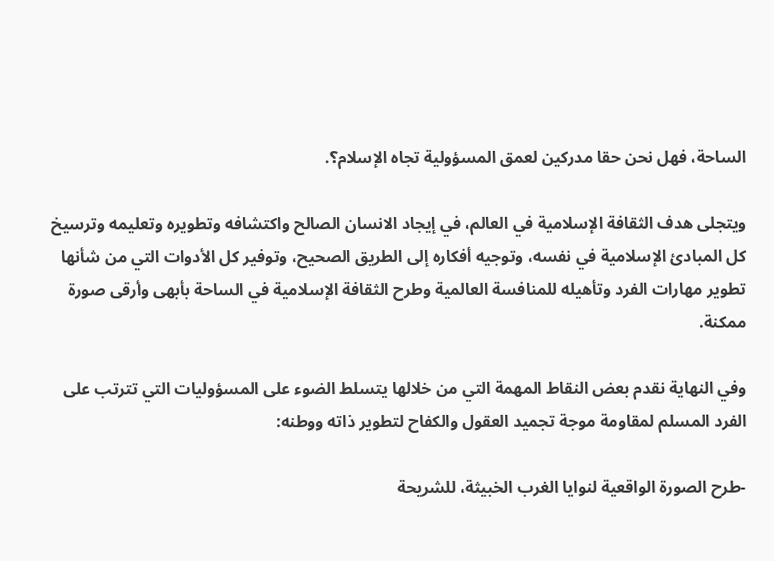الساحة، فهل نحن حقا مدركين لعمق المسؤولية تجاه الإسلام؟.

ويتجلى هدف الثقافة الإسلامية في العالم، في إيجاد الانسان الصالح واكتشافه وتطويره وتعليمه وترسيخ كل المبادئ الإسلامية في نفسه، وتوجيه أفكاره إلى الطريق الصحيح، وتوفير كل الأدوات التي من شأنها تطوير مهارات الفرد وتأهيله للمنافسة العالمية وطرح الثقافة الإسلامية في الساحة بأبهى وأرقى صورة ممكنة.

وفي النهاية نقدم بعض النقاط المهمة التي من خلالها يتسلط الضوء على المسؤوليات التي تترتب على الفرد المسلم لمقاومة موجة تجميد العقول والكفاح لتطوير ذاته ووطنه:

-طرح الصورة الواقعية لنوايا الغرب الخبيثة، للشريحة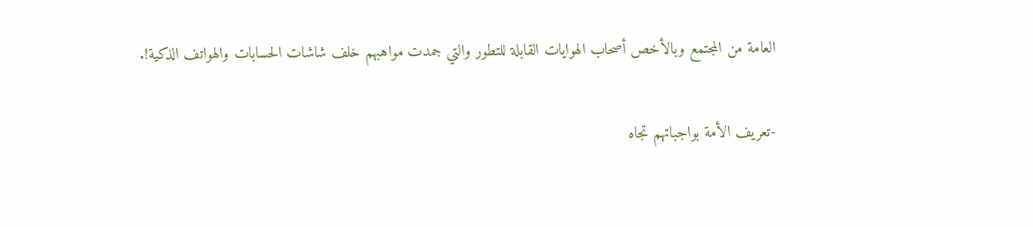العامة من المجتمع وبالأخص أصحاب الهوايات القابلة للتطور والتي جمدت مواهبهم خلف شاشات الحسابات والهواتف الذكية!.

-تعريف الأمة بواجباتهم تجاه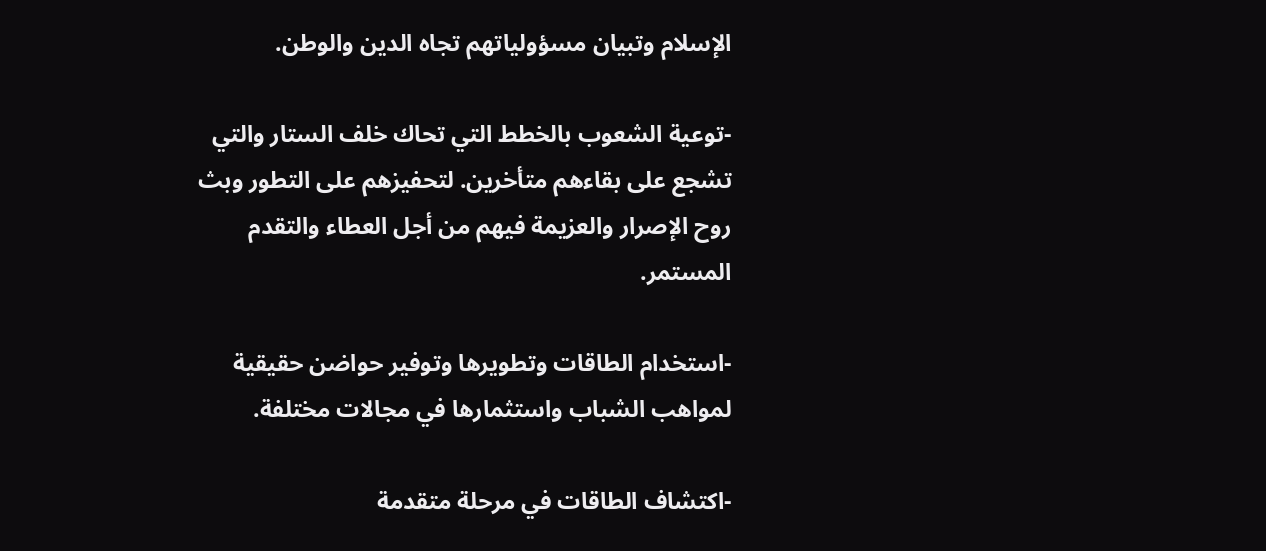الإسلام وتبيان مسؤولياتهم تجاه الدين والوطن.

-توعية الشعوب بالخطط التي تحاك خلف الستار والتي تشجع على بقاءهم متأخرين. لتحفيزهم على التطور وبث روح الإصرار والعزيمة فيهم من أجل العطاء والتقدم المستمر.

-استخدام الطاقات وتطويرها وتوفير حواضن حقيقية لمواهب الشباب واستثمارها في مجالات مختلفة.

-اكتشاف الطاقات في مرحلة متقدمة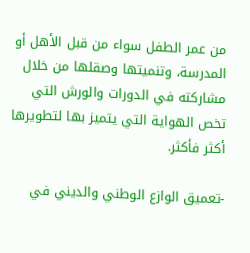من عمر الطفل سواء من قبل الأهل أو المدرسة، وتنميتها وصقلها من خلال مشاركته في الدورات والورش التي تخص الهواية التي يتميز بها لتطويرها أكثر فأكثر.

-تعميق الوازع الوطني والديني في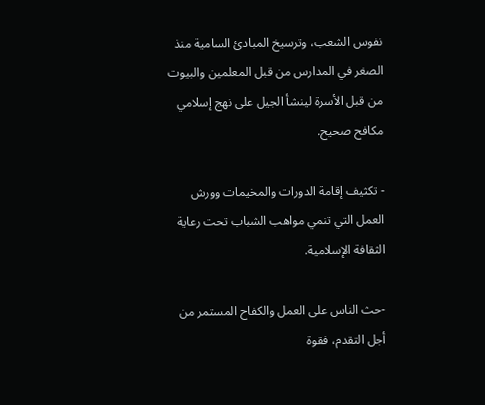نفوس الشعب، وترسيخ المبادئ السامية منذ الصغر في المدارس من قبل المعلمين والبيوت من قبل الأسرة لينشأ الجيل على نهج إسلامي مكافح صحيح.

- تكثيف إقامة الدورات والمخيمات وورش العمل التي تنمي مواهب الشباب تحت رعاية الثقافة الإسلامية.

-حث الناس على العمل والكفاح المستمر من أجل التقدم، فقوة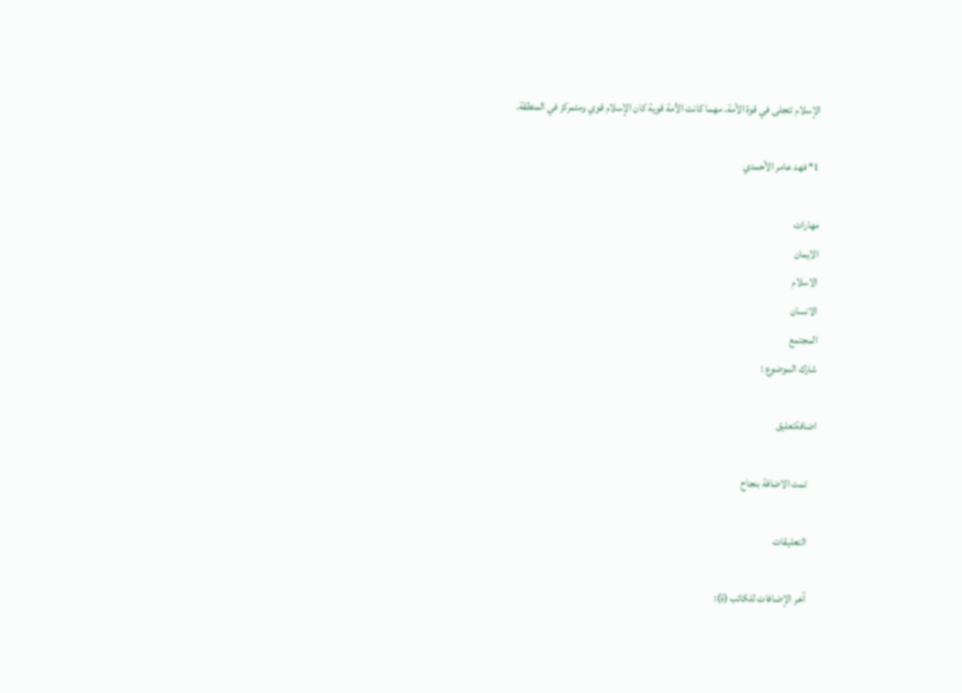الإسلام تتجلى في قوة الأمة، مهما كانت الأمة قوية كان الإسلام قوي ومتمركز في المنطقة.

1* فهد عامر الأحمدي

مهارات
الايمان
الاسلام
الانسان
المجتمع
شارك الموضوع :

اضافةتعليق

    تمت الاضافة بنجاح

    التعليقات

    آخر الإضافات للكاتب (ة):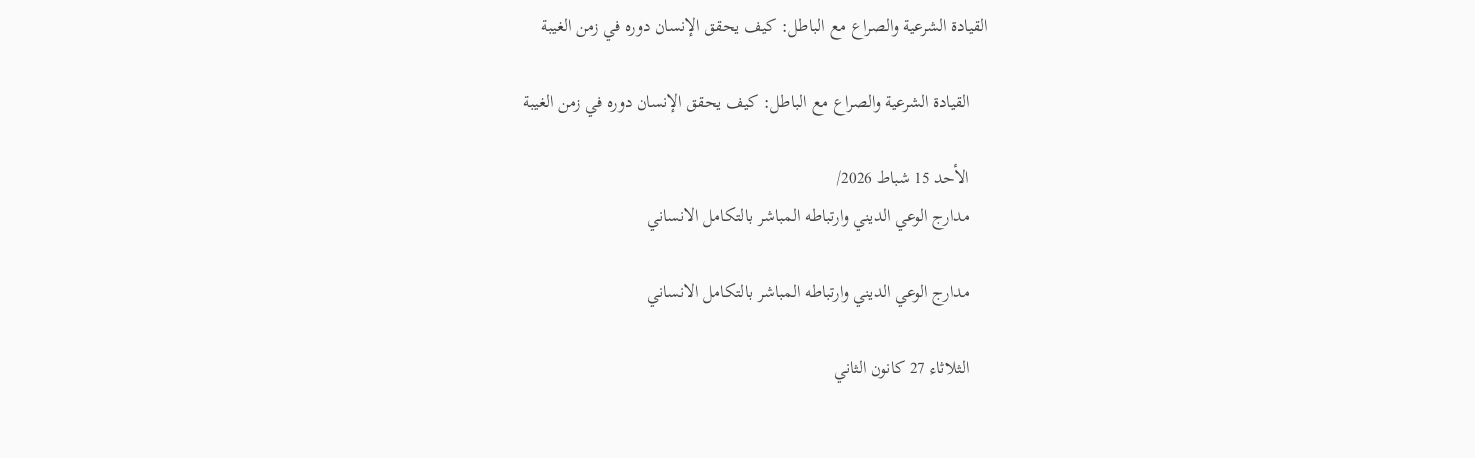القيادة الشرعية والصراع مع الباطل: كيف يحقق الإنسان دوره في زمن الغيبة

    القيادة الشرعية والصراع مع الباطل: كيف يحقق الإنسان دوره في زمن الغيبة

    الأحد 15 شباط 2026/
    مدارج الوعي الديني وارتباطه المباشر بالتكامل الانساني

    مدارج الوعي الديني وارتباطه المباشر بالتكامل الانساني

    الثلاثاء 27 كانون الثاني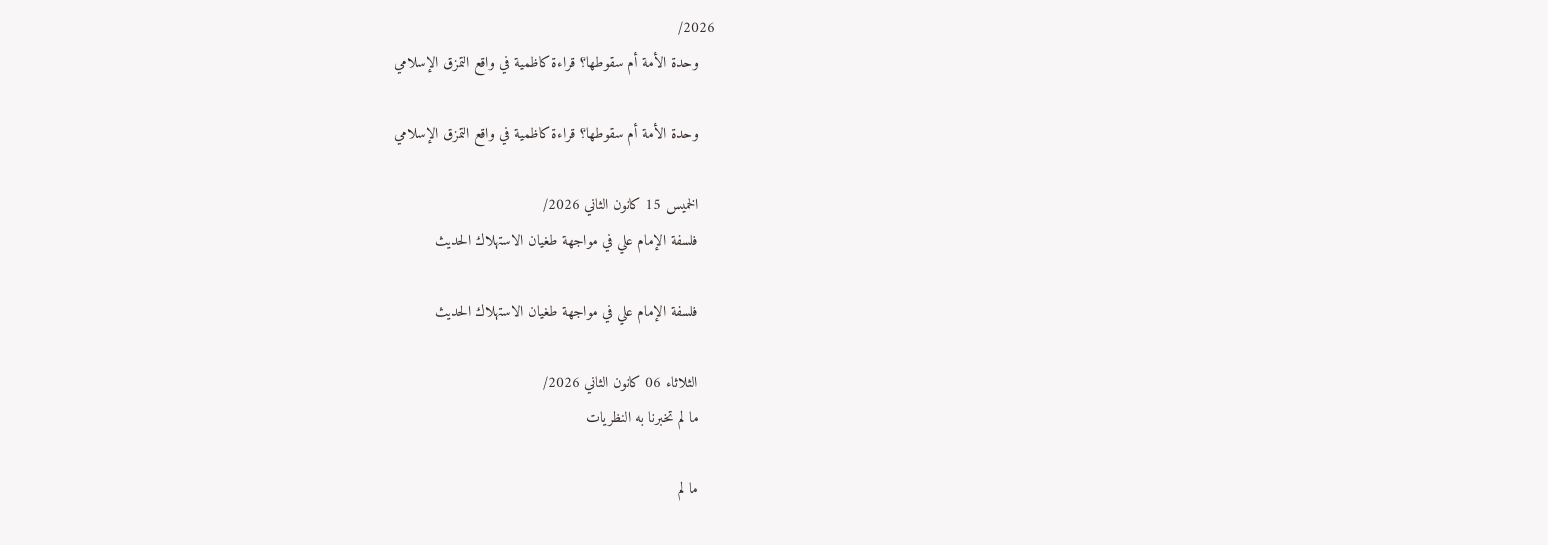2026/
    وحدة الأمة أم سقوطها؟ قراءة كاظمية في واقع التمزق الإسلامي

    وحدة الأمة أم سقوطها؟ قراءة كاظمية في واقع التمزق الإسلامي

    الخميس 15 كانون الثاني 2026/
    فلسفة الإمام علي في مواجهة طغيان الاستهلاك الحديث

    فلسفة الإمام علي في مواجهة طغيان الاستهلاك الحديث

    الثلاثاء 06 كانون الثاني 2026/
    ما لم تخبرنا به النظريات

    ما لم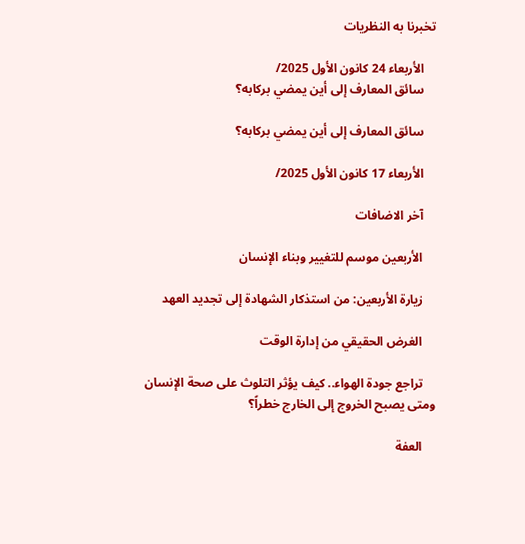تخبرنا به النظريات

    الأربعاء 24 كانون الأول 2025/
    سائق المعارف إلى أين يمضي بركابه؟

    سائق المعارف إلى أين يمضي بركابه؟

    الأربعاء 17 كانون الأول 2025/

    آخر الاضافات

    الأربعين موسم للتغيير وبناء الإنسان

    زيارة الأربعين: من استذكار الشهادة إلى تجديد العهد

    الغرض الحقيقي من إدارة الوقت

    تراجع جودة الهواء.. كيف يؤثر التلوث على صحة الإنسان ومتى يصبح الخروج إلى الخارج خطراً؟

    العفة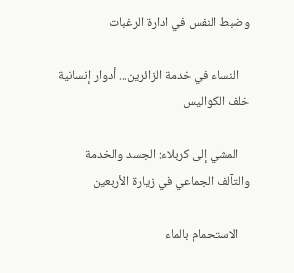وضبط النفس في ادارة الرغبات

    النساء في خدمة الزائرين... أدوار إنسانية خلف الكواليس

    المشي إلى كربلاء: الجسد والخدمة والتآلف الجماعي في زيارة الأربعين

    الاستحمام بالماء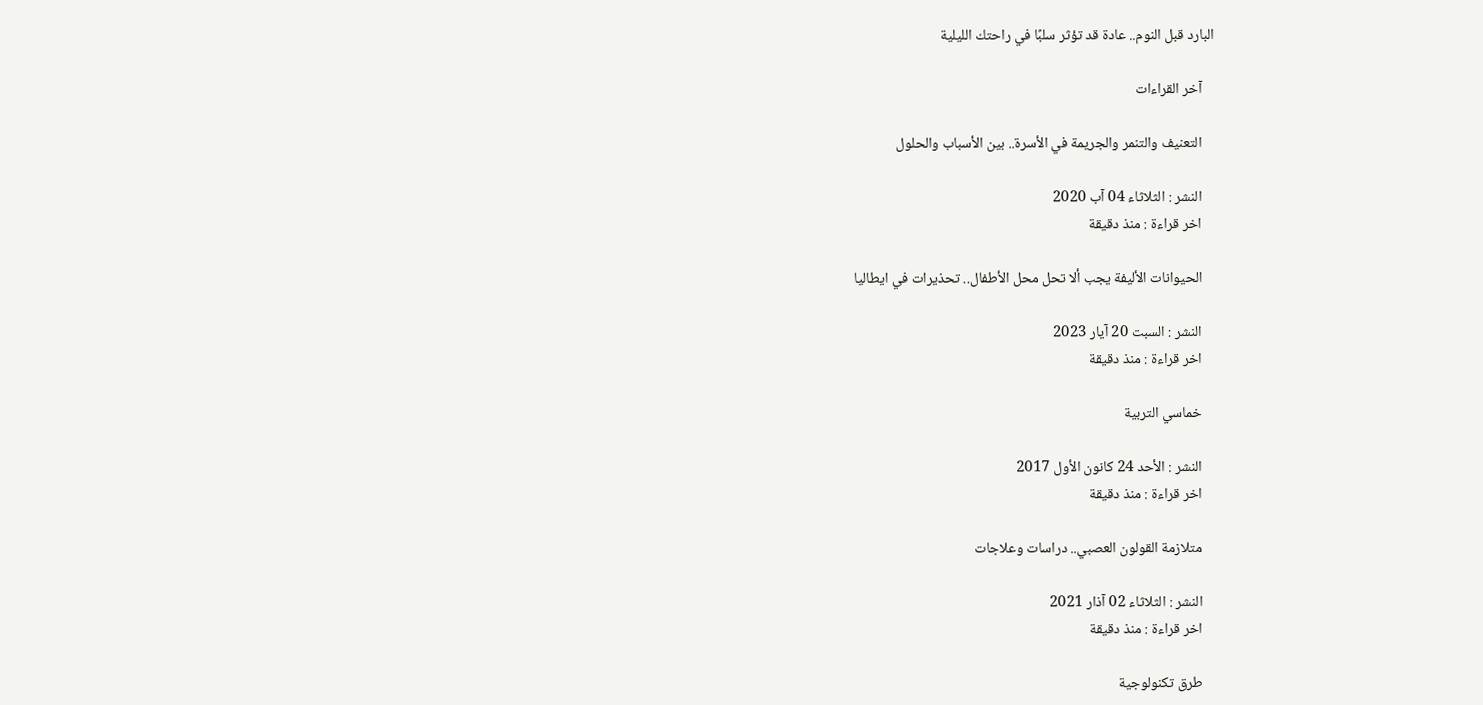البارد قبل النوم.. عادة قد تؤثر سلبًا في راحتك الليلية

    آخر القراءات

    التعنيف والتنمر والجريمة في الأسرة.. بين الأسباب والحلول

    النشر : الثلاثاء 04 آب 2020
    اخر قراءة : منذ دقيقة

    الحيوانات الأليفة يجب ألا تحل محل الأطفال.. تحذيرات في ايطاليا

    النشر : السبت 20 آيار 2023
    اخر قراءة : منذ دقيقة

    خماسي التربية

    النشر : الأحد 24 كانون الأول 2017
    اخر قراءة : منذ دقيقة

    متلازمة القولون العصبي.. دراسات وعلاجات

    النشر : الثلاثاء 02 آذار 2021
    اخر قراءة : منذ دقيقة

    طرق تكنولوجية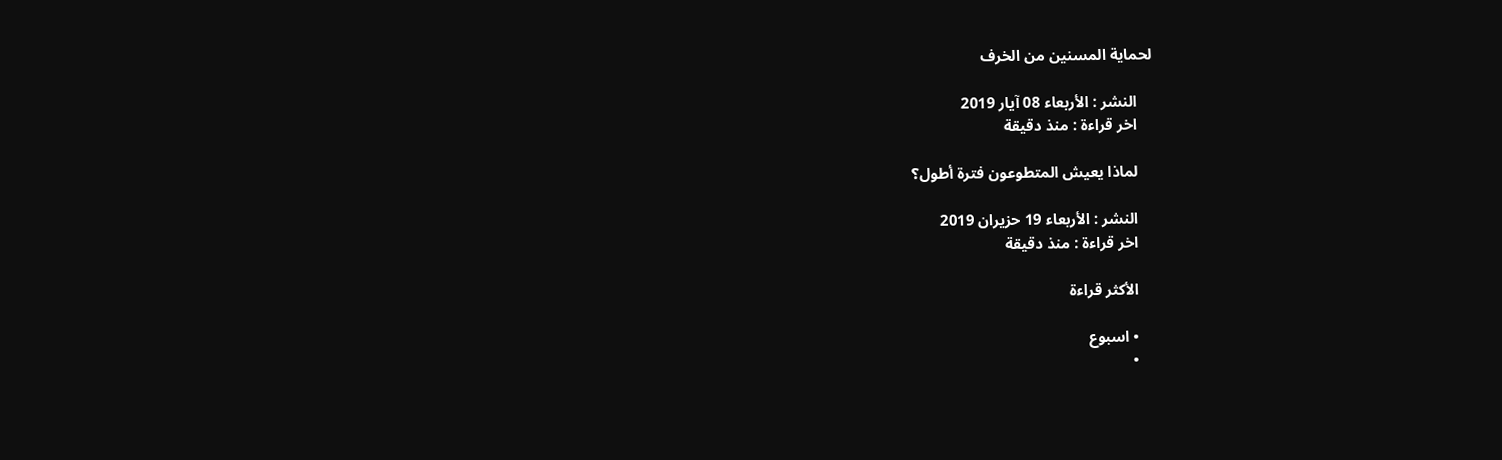لحماية المسنين من الخرف

    النشر : الأربعاء 08 آيار 2019
    اخر قراءة : منذ دقيقة

    لماذا يعيش المتطوعون فترة أطول؟

    النشر : الأربعاء 19 حزيران 2019
    اخر قراءة : منذ دقيقة

    الأكثر قراءة

    • اسبوع
    •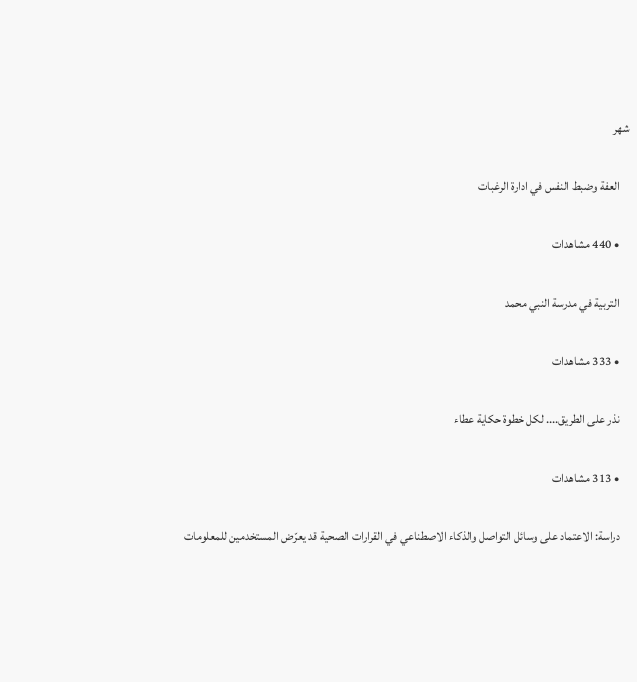شهر

    العفة وضبط النفس في ادارة الرغبات

    • 440 مشاهدات

    التربية في مدرسة النبي محمد

    • 333 مشاهدات

    نذر على الطريق.... لكل خطوة حكاية عطاء

    • 313 مشاهدات

    دراسة: الاعتماد على وسائل التواصل والذكاء الاصطناعي في القرارات الصحية قد يعرّض المستخدمين للمعلومات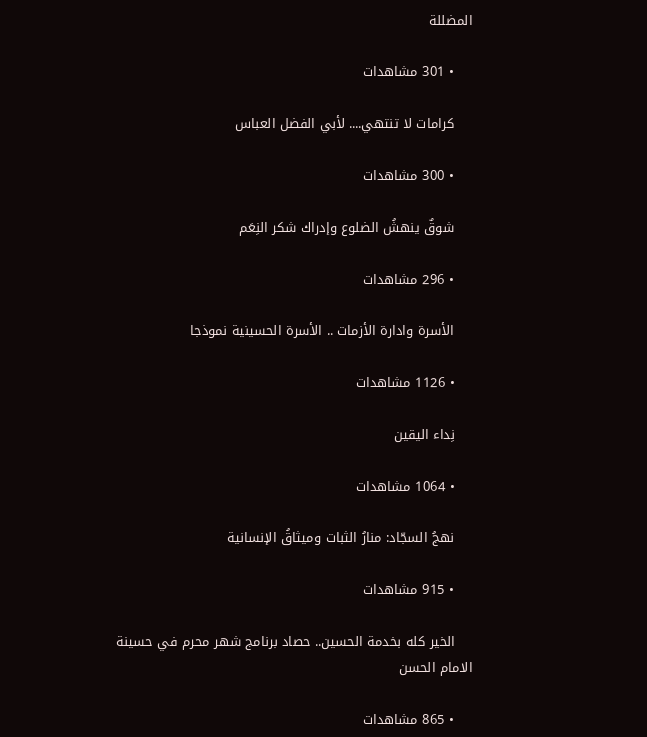المضللة

    • 301 مشاهدات

    كرامات لا تنتهي.... لأبي الفضل العباس

    • 300 مشاهدات

    شوقٌ ينهشُ الضلوع وإدراك شكر النِعَم

    • 296 مشاهدات

    الأسرة وادارة الأزمات .. الأسرة الحسينية نموذجا

    • 1126 مشاهدات

    نِداء اليقين

    • 1064 مشاهدات

    نهجُ السجّاد: منارُ الثبات وميثاقُ الإنسانية

    • 915 مشاهدات

    الخير كله بخدمة الحسين.. حصاد برنامج شهر محرم في حسينة الامام الحسن

    • 865 مشاهدات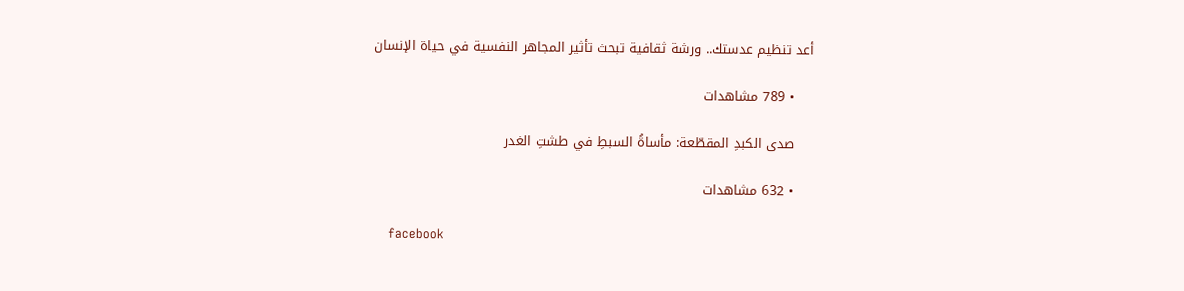أعد تنظيم عدستك.. ورشة ثقافية تبحث تأثير المجاهر النفسية في حياة الإنسان

    • 789 مشاهدات

    صدى الكبدِ المقطّعة: مأساةُ السبطِ في طشتِ الغدر

    • 632 مشاهدات

    facebook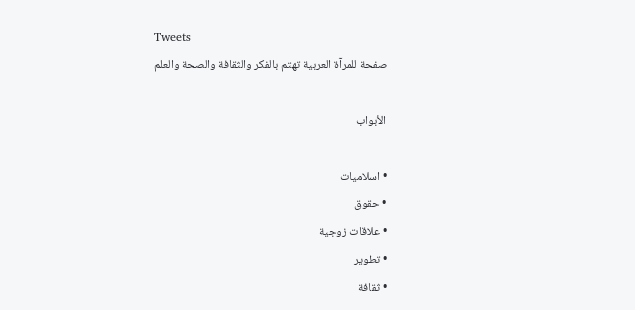Tweets
    صفحة للمرآة العربية تهتم بالفكر والثقافة والصحة والعلم

    الأبواب

    • اسلاميات
    • حقوق
    • علاقات زوجية
    • تطوير
    • ثقافة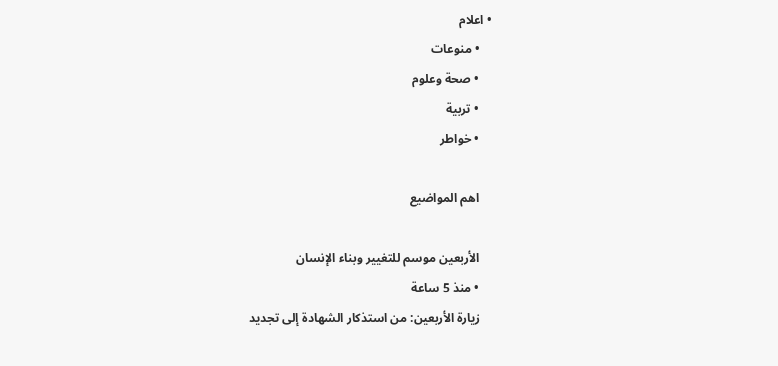• اعلام
    • منوعات
    • صحة وعلوم
    • تربية
    • خواطر

    اهم المواضيع

    الأربعين موسم للتغيير وبناء الإنسان
    • منذ 5 ساعة
    زيارة الأربعين: من استذكار الشهادة إلى تجديد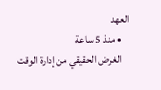العهد
    • منذ 5 ساعة
    الغرض الحقيقي من إدارة الوقت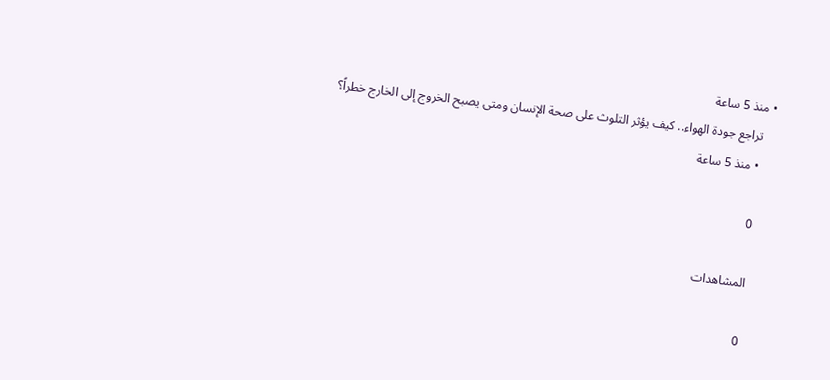• منذ 5 ساعة
    تراجع جودة الهواء.. كيف يؤثر التلوث على صحة الإنسان ومتى يصبح الخروج إلى الخارج خطراً؟
    • منذ 5 ساعة

    0

    المشاهدات

    0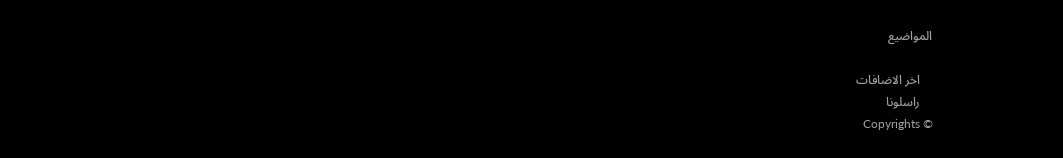المواضيع

    اخر الاضافات
    راسلونا
    Copyrights ©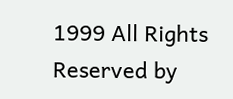1999 All Rights Reserved by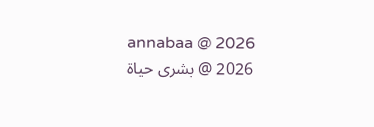annabaa @ 2026
    2026 @ بشرى حياة